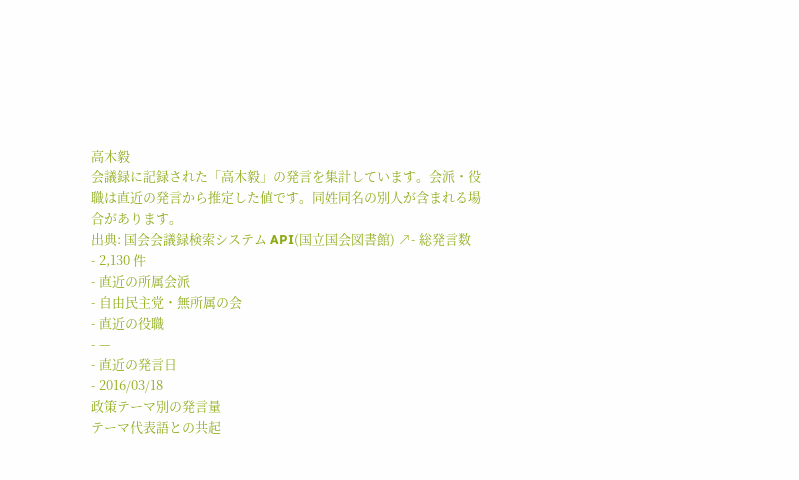高木毅
会議録に記録された「高木毅」の発言を集計しています。会派・役職は直近の発言から推定した値です。同姓同名の別人が含まれる場合があります。
出典: 国会会議録検索システム API(国立国会図書館) ↗- 総発言数
- 2,130 件
- 直近の所属会派
- 自由民主党・無所属の会
- 直近の役職
- —
- 直近の発言日
- 2016/03/18
政策テーマ別の発言量
テーマ代表語との共起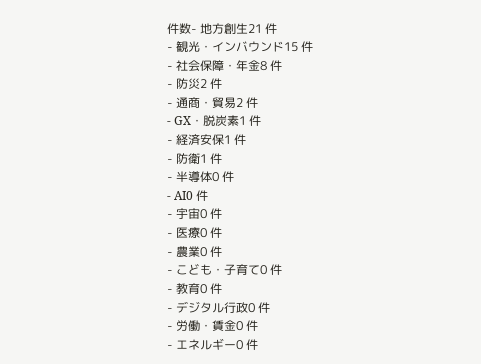件数- 地方創生21 件
- 観光・インバウンド15 件
- 社会保障・年金8 件
- 防災2 件
- 通商・貿易2 件
- GX・脱炭素1 件
- 経済安保1 件
- 防衛1 件
- 半導体0 件
- AI0 件
- 宇宙0 件
- 医療0 件
- 農業0 件
- こども・子育て0 件
- 教育0 件
- デジタル行政0 件
- 労働・賃金0 件
- エネルギー0 件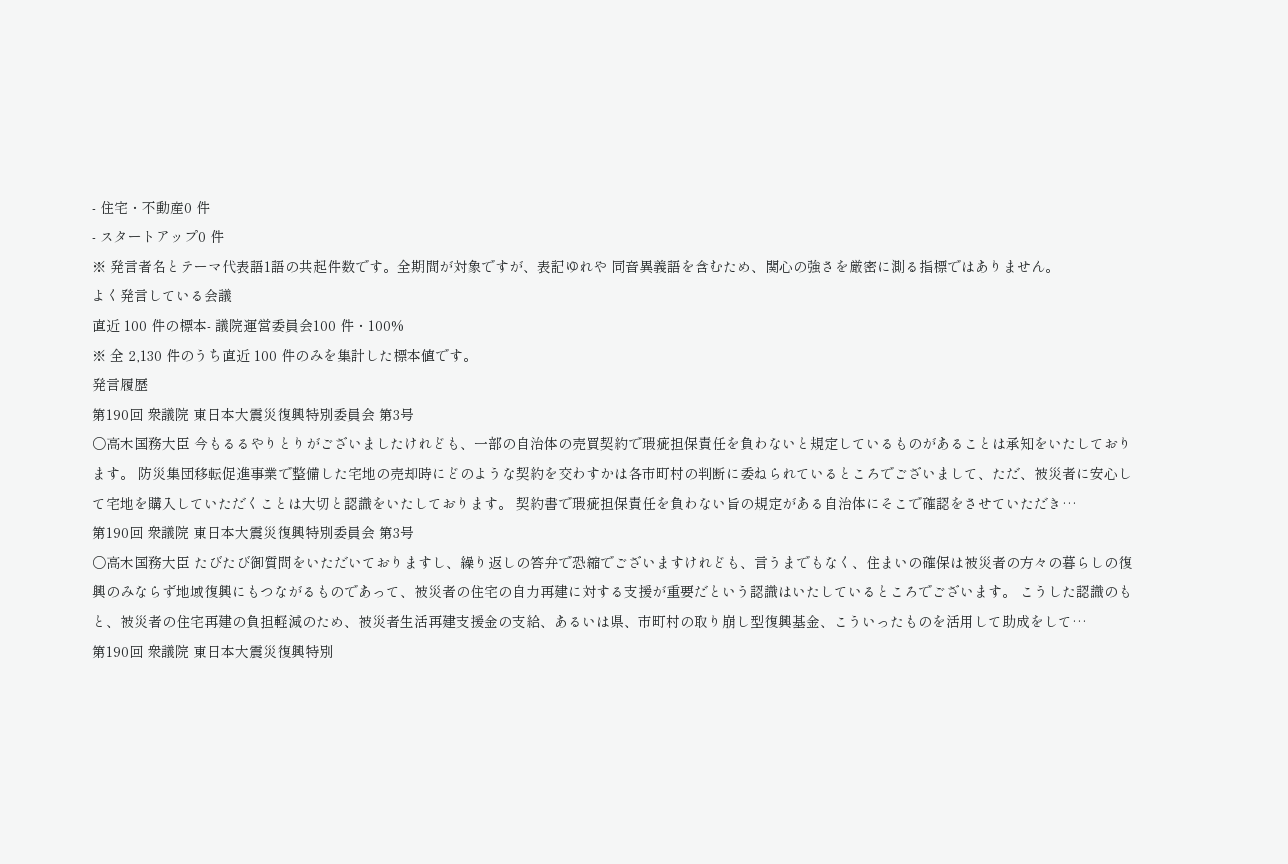- 住宅・不動産0 件
- スタートアップ0 件
※ 発言者名とテーマ代表語1語の共起件数です。全期間が対象ですが、表記ゆれや 同音異義語を含むため、関心の強さを厳密に測る指標ではありません。
よく発言している会議
直近 100 件の標本- 議院運営委員会100 件・100%
※ 全 2,130 件のうち直近 100 件のみを集計した標本値です。
発言履歴
第190回 衆議院 東日本大震災復興特別委員会 第3号
○高木国務大臣 今もるるやりとりがございましたけれども、一部の自治体の売買契約で瑕疵担保責任を負わないと規定しているものがあることは承知をいたしております。 防災集団移転促進事業で整備した宅地の売却時にどのような契約を交わすかは各市町村の判断に委ねられているところでございまして、ただ、被災者に安心して宅地を購入していただくことは大切と認識をいたしております。 契約書で瑕疵担保責任を負わない旨の規定がある自治体にそこで確認をさせていただき…
第190回 衆議院 東日本大震災復興特別委員会 第3号
○高木国務大臣 たびたび御質問をいただいておりますし、繰り返しの答弁で恐縮でございますけれども、言うまでもなく、住まいの確保は被災者の方々の暮らしの復興のみならず地域復興にもつながるものであって、被災者の住宅の自力再建に対する支援が重要だという認識はいたしているところでございます。 こうした認識のもと、被災者の住宅再建の負担軽減のため、被災者生活再建支援金の支給、あるいは県、市町村の取り崩し型復興基金、こういったものを活用して助成をして…
第190回 衆議院 東日本大震災復興特別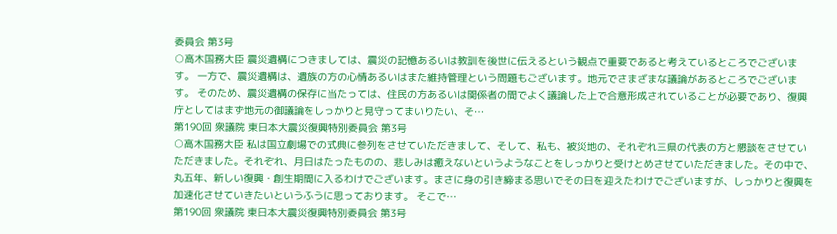委員会 第3号
○高木国務大臣 震災遺構につきましては、震災の記憶あるいは教訓を後世に伝えるという観点で重要であると考えているところでございます。 一方で、震災遺構は、遺族の方の心情あるいはまた維持管理という問題もございます。地元でさまざまな議論があるところでございます。 そのため、震災遺構の保存に当たっては、住民の方あるいは関係者の間でよく議論した上で合意形成されていることが必要であり、復興庁としてはまず地元の御議論をしっかりと見守ってまいりたい、そ…
第190回 衆議院 東日本大震災復興特別委員会 第3号
○高木国務大臣 私は国立劇場での式典に参列をさせていただきまして、そして、私も、被災地の、それぞれ三県の代表の方と懇談をさせていただきました。それぞれ、月日はたったものの、悲しみは癒えないというようなことをしっかりと受けとめさせていただきました。その中で、丸五年、新しい復興・創生期間に入るわけでございます。まさに身の引き締まる思いでその日を迎えたわけでございますが、しっかりと復興を加速化させていきたいというふうに思っております。 そこで…
第190回 衆議院 東日本大震災復興特別委員会 第3号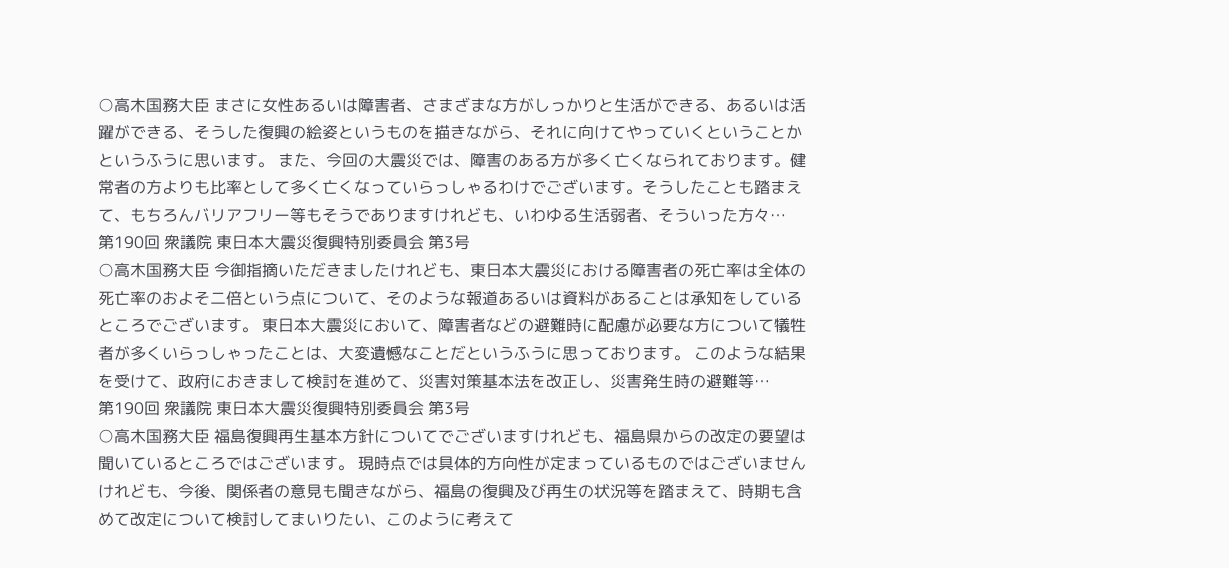○高木国務大臣 まさに女性あるいは障害者、さまざまな方がしっかりと生活ができる、あるいは活躍ができる、そうした復興の絵姿というものを描きながら、それに向けてやっていくということかというふうに思います。 また、今回の大震災では、障害のある方が多く亡くなられております。健常者の方よりも比率として多く亡くなっていらっしゃるわけでございます。そうしたことも踏まえて、もちろんバリアフリー等もそうでありますけれども、いわゆる生活弱者、そういった方々…
第190回 衆議院 東日本大震災復興特別委員会 第3号
○高木国務大臣 今御指摘いただきましたけれども、東日本大震災における障害者の死亡率は全体の死亡率のおよそ二倍という点について、そのような報道あるいは資料があることは承知をしているところでございます。 東日本大震災において、障害者などの避難時に配慮が必要な方について犠牲者が多くいらっしゃったことは、大変遺憾なことだというふうに思っております。 このような結果を受けて、政府におきまして検討を進めて、災害対策基本法を改正し、災害発生時の避難等…
第190回 衆議院 東日本大震災復興特別委員会 第3号
○高木国務大臣 福島復興再生基本方針についてでございますけれども、福島県からの改定の要望は聞いているところではございます。 現時点では具体的方向性が定まっているものではございませんけれども、今後、関係者の意見も聞きながら、福島の復興及び再生の状況等を踏まえて、時期も含めて改定について検討してまいりたい、このように考えて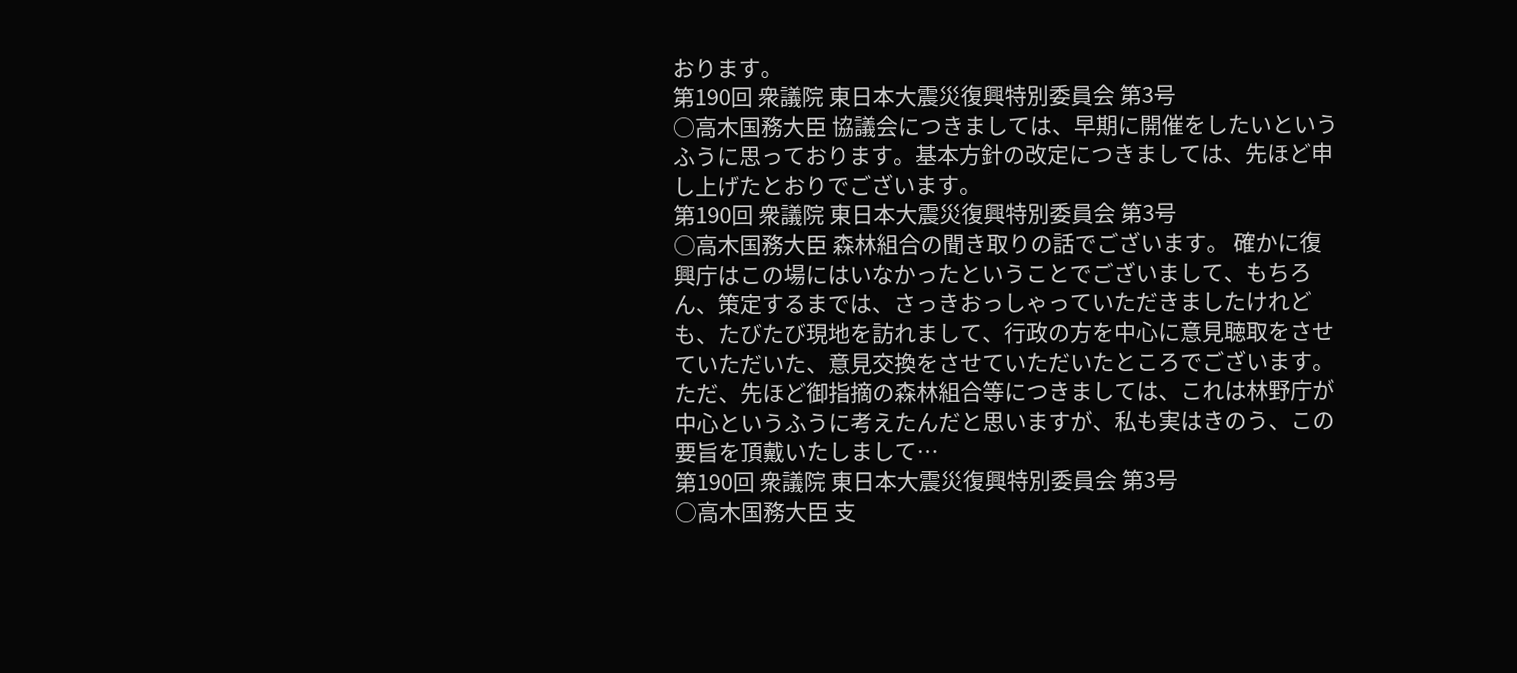おります。
第190回 衆議院 東日本大震災復興特別委員会 第3号
○高木国務大臣 協議会につきましては、早期に開催をしたいというふうに思っております。基本方針の改定につきましては、先ほど申し上げたとおりでございます。
第190回 衆議院 東日本大震災復興特別委員会 第3号
○高木国務大臣 森林組合の聞き取りの話でございます。 確かに復興庁はこの場にはいなかったということでございまして、もちろん、策定するまでは、さっきおっしゃっていただきましたけれども、たびたび現地を訪れまして、行政の方を中心に意見聴取をさせていただいた、意見交換をさせていただいたところでございます。ただ、先ほど御指摘の森林組合等につきましては、これは林野庁が中心というふうに考えたんだと思いますが、私も実はきのう、この要旨を頂戴いたしまして…
第190回 衆議院 東日本大震災復興特別委員会 第3号
○高木国務大臣 支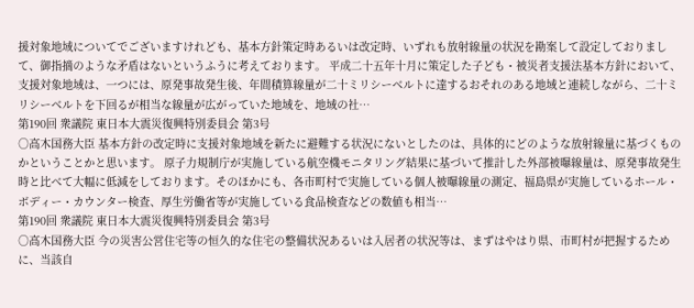援対象地域についてでございますけれども、基本方針策定時あるいは改定時、いずれも放射線量の状況を勘案して設定しておりまして、御指摘のような矛盾はないというふうに考えております。 平成二十五年十月に策定した子ども・被災者支援法基本方針において、支援対象地域は、一つには、原発事故発生後、年間積算線量が二十ミリシーベルトに達するおそれのある地域と連続しながら、二十ミリシーベルトを下回るが相当な線量が広がっていた地域を、地域の社…
第190回 衆議院 東日本大震災復興特別委員会 第3号
○高木国務大臣 基本方針の改定時に支援対象地域を新たに避難する状況にないとしたのは、具体的にどのような放射線量に基づくものかということかと思います。 原子力規制庁が実施している航空機モニタリング結果に基づいて推計した外部被曝線量は、原発事故発生時と比べて大幅に低減をしております。そのほかにも、各市町村で実施している個人被曝線量の測定、福島県が実施しているホール・ボディー・カウンター検査、厚生労働省等が実施している食品検査などの数値も相当…
第190回 衆議院 東日本大震災復興特別委員会 第3号
○高木国務大臣 今の災害公営住宅等の恒久的な住宅の整備状況あるいは入居者の状況等は、まずはやはり県、市町村が把握するために、当該自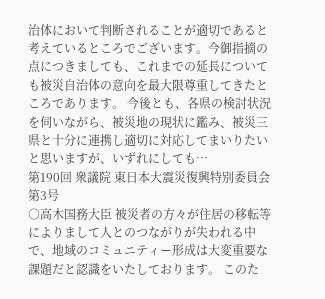治体において判断されることが適切であると考えているところでございます。今御指摘の点につきましても、これまでの延長についても被災自治体の意向を最大限尊重してきたところであります。 今後とも、各県の検討状況を伺いながら、被災地の現状に鑑み、被災三県と十分に連携し適切に対応してまいりたいと思いますが、いずれにしても…
第190回 衆議院 東日本大震災復興特別委員会 第3号
○高木国務大臣 被災者の方々が住居の移転等によりまして人とのつながりが失われる中で、地域のコミュニティー形成は大変重要な課題だと認識をいたしております。 このた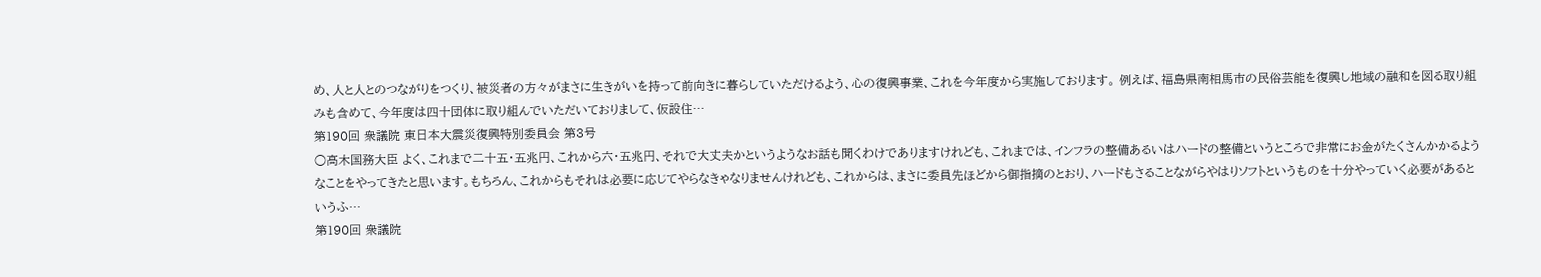め、人と人とのつながりをつくり、被災者の方々がまさに生きがいを持って前向きに暮らしていただけるよう、心の復興事業、これを今年度から実施しております。 例えば、福島県南相馬市の民俗芸能を復興し地域の融和を図る取り組みも含めて、今年度は四十団体に取り組んでいただいておりまして、仮設住…
第190回 衆議院 東日本大震災復興特別委員会 第3号
○高木国務大臣 よく、これまで二十五・五兆円、これから六・五兆円、それで大丈夫かというようなお話も聞くわけでありますけれども、これまでは、インフラの整備あるいはハードの整備というところで非常にお金がたくさんかかるようなことをやってきたと思います。もちろん、これからもそれは必要に応じてやらなきゃなりませんけれども、これからは、まさに委員先ほどから御指摘のとおり、ハードもさることながらやはりソフトというものを十分やっていく必要があるというふ…
第190回 衆議院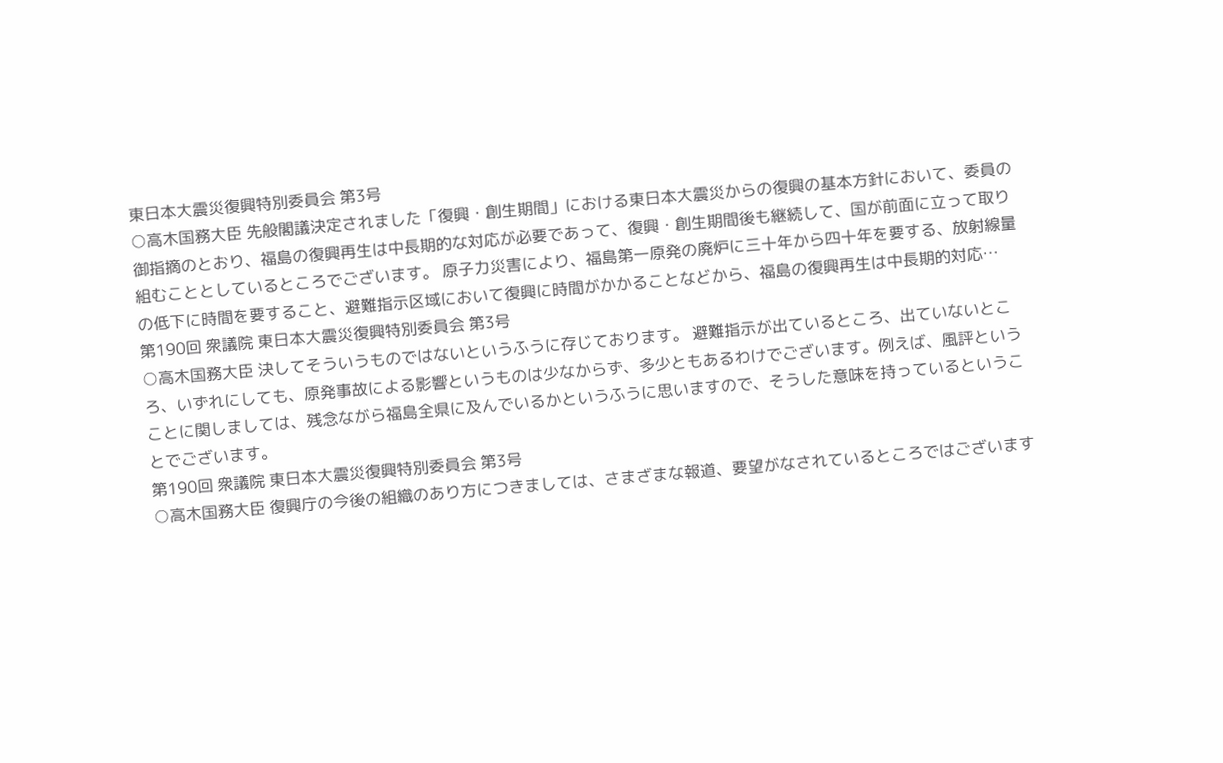東日本大震災復興特別委員会 第3号
○高木国務大臣 先般閣議決定されました「復興・創生期間」における東日本大震災からの復興の基本方針において、委員の御指摘のとおり、福島の復興再生は中長期的な対応が必要であって、復興・創生期間後も継続して、国が前面に立って取り組むこととしているところでございます。 原子力災害により、福島第一原発の廃炉に三十年から四十年を要する、放射線量の低下に時間を要すること、避難指示区域において復興に時間がかかることなどから、福島の復興再生は中長期的対応…
第190回 衆議院 東日本大震災復興特別委員会 第3号
○高木国務大臣 決してそういうものではないというふうに存じております。 避難指示が出ているところ、出ていないところ、いずれにしても、原発事故による影響というものは少なからず、多少ともあるわけでございます。例えば、風評ということに関しましては、残念ながら福島全県に及んでいるかというふうに思いますので、そうした意味を持っているということでございます。
第190回 衆議院 東日本大震災復興特別委員会 第3号
○高木国務大臣 復興庁の今後の組織のあり方につきましては、さまざまな報道、要望がなされているところではございます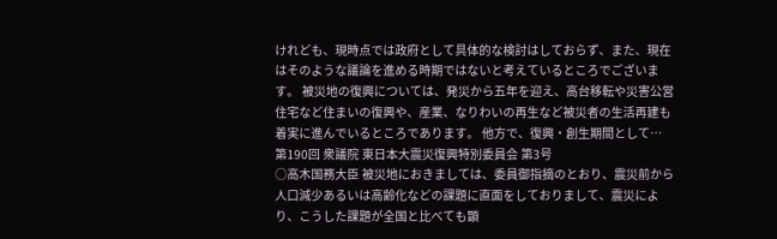けれども、現時点では政府として具体的な検討はしておらず、また、現在はそのような議論を進める時期ではないと考えているところでございます。 被災地の復興については、発災から五年を迎え、高台移転や災害公営住宅など住まいの復興や、産業、なりわいの再生など被災者の生活再建も着実に進んでいるところであります。 他方で、復興・創生期間として…
第190回 衆議院 東日本大震災復興特別委員会 第3号
○高木国務大臣 被災地におきましては、委員御指摘のとおり、震災前から人口減少あるいは高齢化などの課題に直面をしておりまして、震災により、こうした課題が全国と比べても顕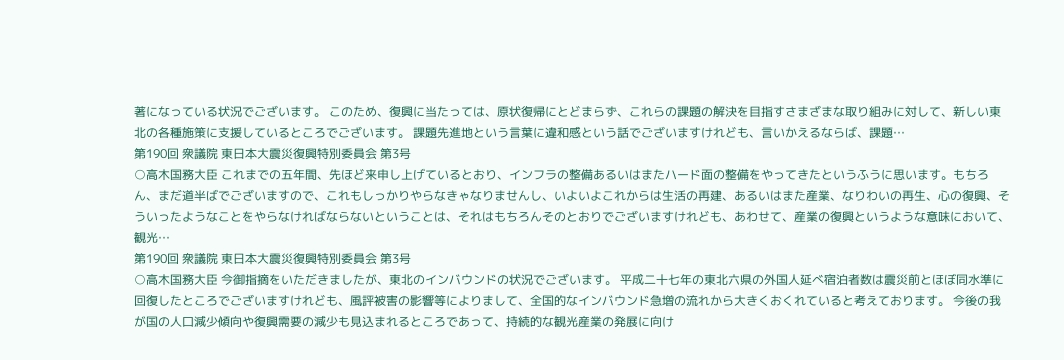著になっている状況でございます。 このため、復興に当たっては、原状復帰にとどまらず、これらの課題の解決を目指すさまざまな取り組みに対して、新しい東北の各種施策に支援しているところでございます。 課題先進地という言葉に違和感という話でございますけれども、言いかえるならば、課題…
第190回 衆議院 東日本大震災復興特別委員会 第3号
○高木国務大臣 これまでの五年間、先ほど来申し上げているとおり、インフラの整備あるいはまたハード面の整備をやってきたというふうに思います。もちろん、まだ道半ばでございますので、これもしっかりやらなきゃなりませんし、いよいよこれからは生活の再建、あるいはまた産業、なりわいの再生、心の復興、そういったようなことをやらなければならないということは、それはもちろんそのとおりでございますけれども、あわせて、産業の復興というような意味において、観光…
第190回 衆議院 東日本大震災復興特別委員会 第3号
○高木国務大臣 今御指摘をいただきましたが、東北のインバウンドの状況でございます。 平成二十七年の東北六県の外国人延べ宿泊者数は震災前とほぼ同水準に回復したところでございますけれども、風評被害の影響等によりまして、全国的なインバウンド急増の流れから大きくおくれていると考えております。 今後の我が国の人口減少傾向や復興需要の減少も見込まれるところであって、持続的な観光産業の発展に向け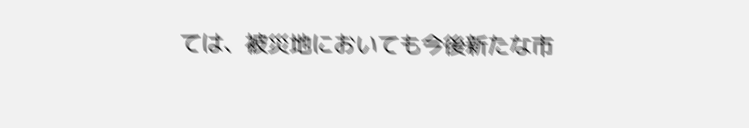ては、被災地においても今後新たな市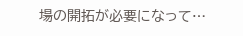場の開拓が必要になって…